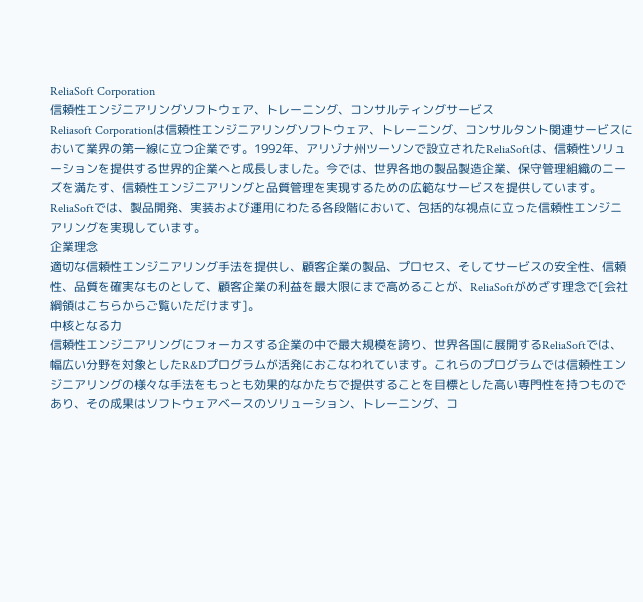ReliaSoft Corporation
信頼性エンジニアリングソフトウェア、トレーニング、コンサルティングサービス
Reliasoft Corporationは信頼性エンジニアリングソフトウェア、トレーニング、コンサルタント関連サービスにおいて業界の第一線に立つ企業です。1992年、アリゾナ州ツーソンで設立されたReliaSoftは、信頼性ソリューションを提供する世界的企業へと成長しました。今では、世界各地の製品製造企業、保守管理組織のニーズを満たす、信頼性エンジニアリングと品質管理を実現するための広範なサービスを提供しています。ReliaSoftでは、製品開発、実装および運用にわたる各段階において、包括的な視点に立った信頼性エンジニアリングを実現しています。
企業理念
適切な信頼性エンジニアリング手法を提供し、顧客企業の製品、プロセス、そしてサービスの安全性、信頼性、品質を確実なものとして、顧客企業の利益を最大限にまで高めることが、ReliaSoftがめざす理念で[会社綱領はこちらからご覧いただけます]。
中核となる力
信頼性エンジニアリングにフォーカスする企業の中で最大規模を誇り、世界各国に展開するReliaSoftでは、幅広い分野を対象としたR&Dプログラムが活発におこなわれています。これらのプログラムでは信頼性エンジニアリングの様々な手法をもっとも効果的なかたちで提供することを目標とした高い専門性を持つものであり、その成果はソフトウェアベースのソリューション、トレーニング、コ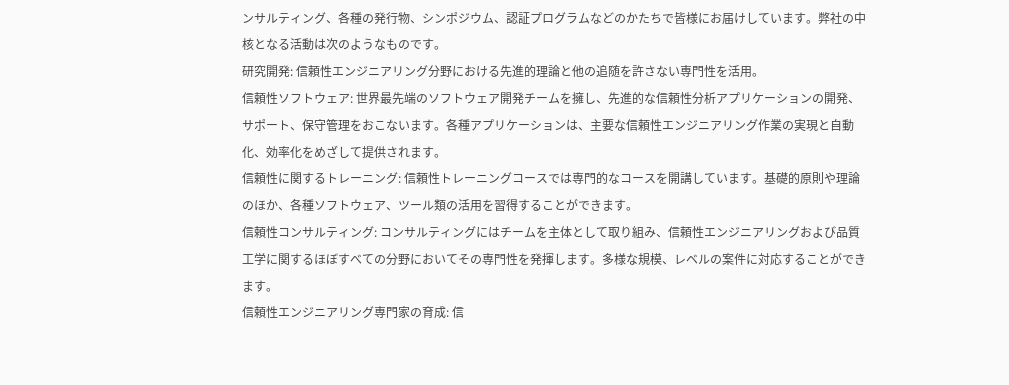ンサルティング、各種の発行物、シンポジウム、認証プログラムなどのかたちで皆様にお届けしています。弊社の中核となる活動は次のようなものです。
研究開発: 信頼性エンジニアリング分野における先進的理論と他の追随を許さない専門性を活用。
信頼性ソフトウェア: 世界最先端のソフトウェア開発チームを擁し、先進的な信頼性分析アプリケーションの開発、サポート、保守管理をおこないます。各種アプリケーションは、主要な信頼性エンジニアリング作業の実現と自動化、効率化をめざして提供されます。
信頼性に関するトレーニング: 信頼性トレーニングコースでは専門的なコースを開講しています。基礎的原則や理論のほか、各種ソフトウェア、ツール類の活用を習得することができます。
信頼性コンサルティング: コンサルティングにはチームを主体として取り組み、信頼性エンジニアリングおよび品質工学に関するほぼすべての分野においてその専門性を発揮します。多様な規模、レベルの案件に対応することができます。
信頼性エンジニアリング専門家の育成: 信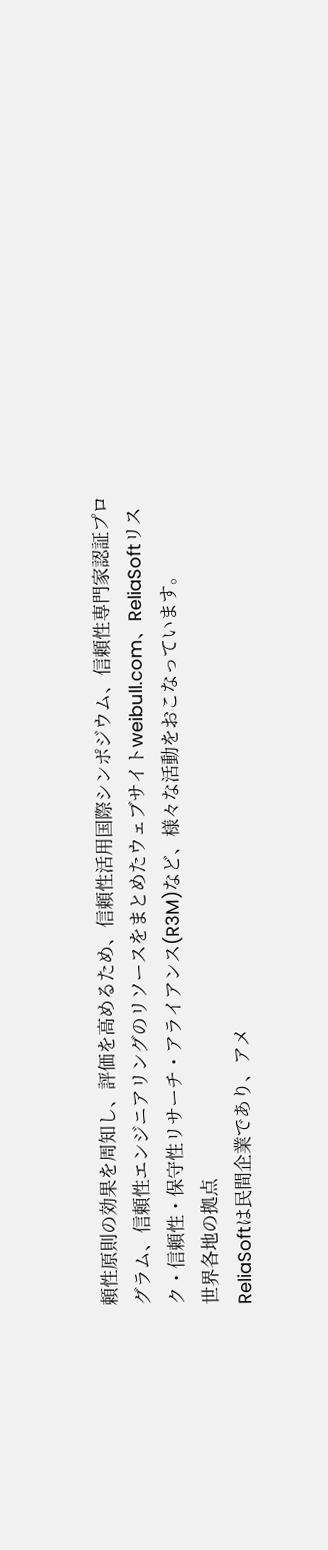頼性原則の効果を周知し、評価を高めるため、信頼性活用国際シンポジウム、信頼性専門家認証プログラム、信頼性エンジニアリングのリソースをまとめたウェブサイトweibull.com、ReliaSoftリスク・信頼性・保守性リサーチ・アライアンス(R3M)など、様々な活動をおこなっています。
世界各地の拠点
ReliaSoftは民間企業であり、アメ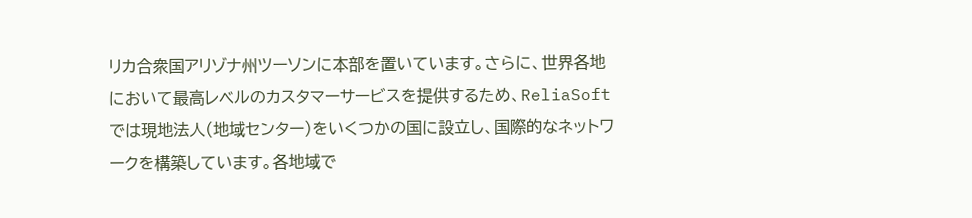リカ合衆国アリゾナ州ツーソンに本部を置いています。さらに、世界各地において最高レベルのカスタマーサービスを提供するため、ReliaSoftでは現地法人(地域センター)をいくつかの国に設立し、国際的なネットワークを構築しています。各地域で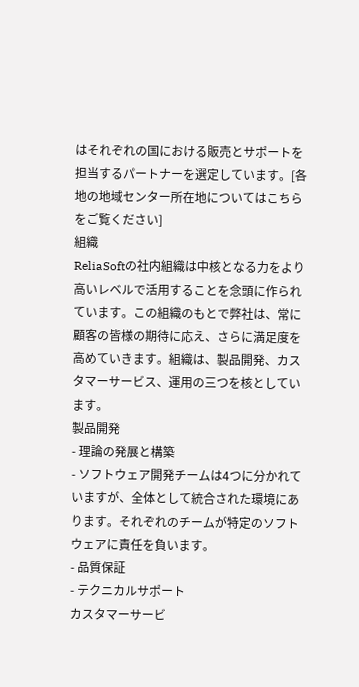はそれぞれの国における販売とサポートを担当するパートナーを選定しています。[各地の地域センター所在地についてはこちらをご覧ください]
組織
ReliaSoftの社内組織は中核となる力をより高いレベルで活用することを念頭に作られています。この組織のもとで弊社は、常に顧客の皆様の期待に応え、さらに満足度を高めていきます。組織は、製品開発、カスタマーサービス、運用の三つを核としています。
製品開発
- 理論の発展と構築
- ソフトウェア開発チームは4つに分かれていますが、全体として統合された環境にあります。それぞれのチームが特定のソフトウェアに責任を負います。
- 品質保証
- テクニカルサポート
カスタマーサービ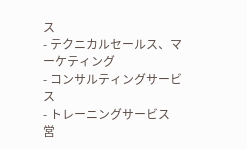ス
- テクニカルセールス、マーケティング
- コンサルティングサービス
- トレーニングサービス
営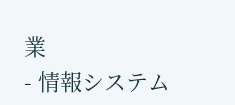業
- 情報システム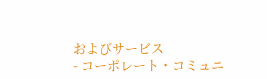およびサービス
- コーポレート・コミュニ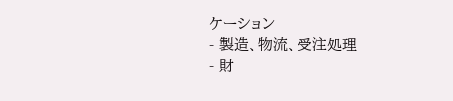ケーション
- 製造、物流、受注処理
- 財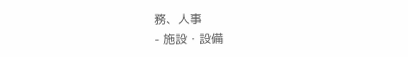務、人事
- 施設・設備